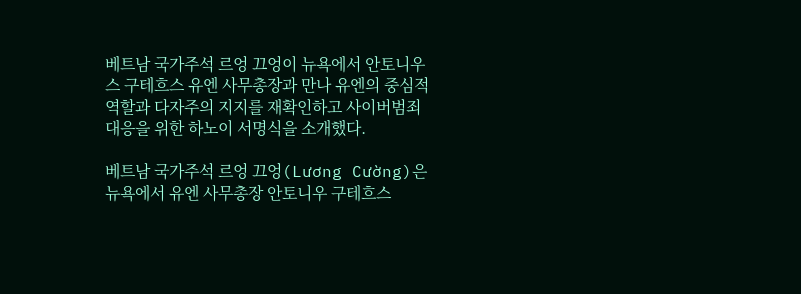베트남 국가주석 르엉 끄엉이 뉴욕에서 안토니우스 구테흐스 유엔 사무총장과 만나 유엔의 중심적 역할과 다자주의 지지를 재확인하고 사이버범죄 대응을 위한 하노이 서명식을 소개했다.

베트남 국가주석 르엉 끄엉(Lương Cường)은 뉴욕에서 유엔 사무총장 안토니우 구테흐스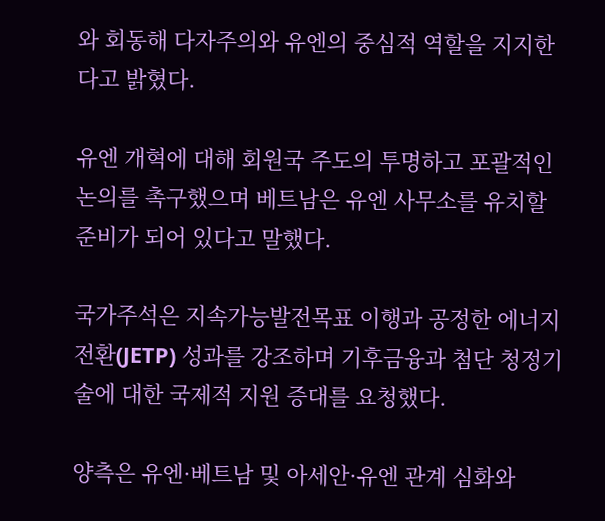와 회동해 다자주의와 유엔의 중심적 역할을 지지한다고 밝혔다.

유엔 개혁에 대해 회원국 주도의 투명하고 포괄적인 논의를 촉구했으며 베트남은 유엔 사무소를 유치할 준비가 되어 있다고 말했다.

국가주석은 지속가능발전목표 이행과 공정한 에너지 전환(JETP) 성과를 강조하며 기후금융과 첨단 청정기술에 대한 국제적 지원 증대를 요청했다.

양측은 유엔·베트남 및 아세안·유엔 관계 심화와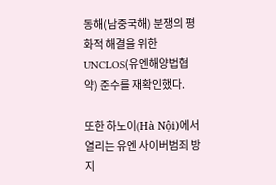동해(남중국해) 분쟁의 평화적 해결을 위한 UNCLOS(유엔해양법협약) 준수를 재확인했다.

또한 하노이(Hà Nội)에서 열리는 유엔 사이버범죄 방지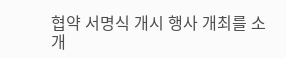협약 서명식 개시 행사 개최를 소개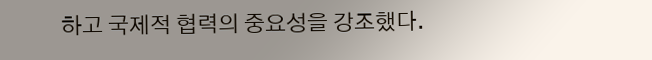하고 국제적 협력의 중요성을 강조했다.